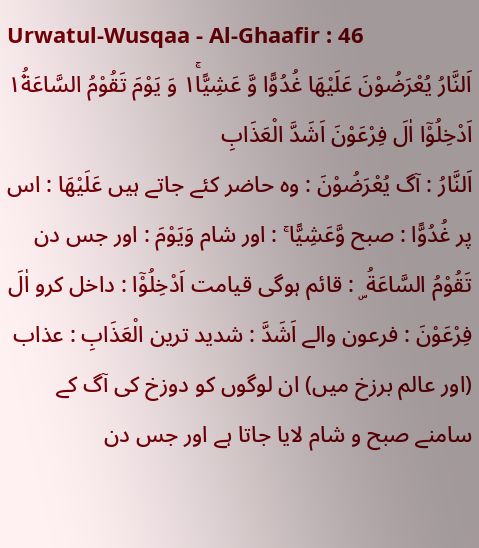Urwatul-Wusqaa - Al-Ghaafir : 46
اَلنَّارُ یُعْرَضُوْنَ عَلَیْهَا غُدُوًّا وَّ عَشِیًّا١ۚ وَ یَوْمَ تَقُوْمُ السَّاعَةُ١۫ اَدْخِلُوْۤا اٰلَ فِرْعَوْنَ اَشَدَّ الْعَذَابِ
اَلنَّارُ : آگ يُعْرَضُوْنَ : وہ حاضر کئے جاتے ہیں عَلَيْهَا : اس پر غُدُوًّا : صبح وَّعَشِيًّا ۚ : اور شام وَيَوْمَ : اور جس دن تَقُوْمُ السَّاعَةُ ۣ : قائم ہوگی قیامت اَدْخِلُوْٓا : داخل کرو اٰلَ فِرْعَوْنَ : فرعون والے اَشَدَّ : شدید ترین الْعَذَابِ : عذاب
(اور عالم برزخ میں) ان لوگوں کو دوزخ کی آگ کے سامنے صبح و شام لایا جاتا ہے اور جس دن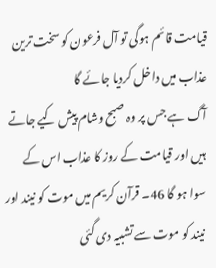قیامت قائم ہوگی تو آل فرعون کو سخت ترین عذاب میں داخل کردیا جائے گا
آگ ہے جس پر وہ صبح وشام پیش کیے جاتے ہیں اور قیامت کے روز کا عذاب اس کے سوا ہو گا 46۔ قرآن کریم میں موت کو نیند اور نیند کو موت سے تشبیہ دی گئی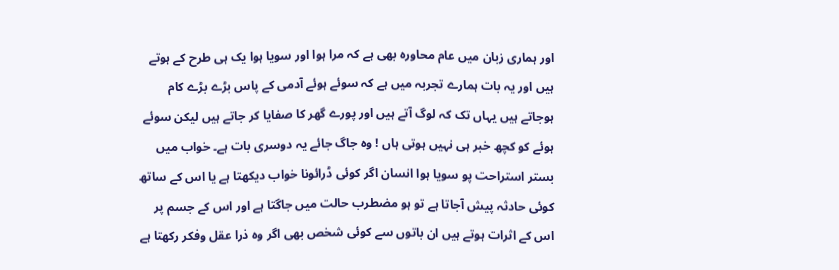اور ہماری زبان میں عام محاورہ بھی ہے کہ مرا ہوا اور سویا ہوا یک ہی طرح کے ہوتے ہیں اور یہ بات ہمارے تجربہ میں ہے کہ سوئے ہوئے آدمی کے پاس بڑے بڑے کام ہوجاتے ہیں یہاں تک کہ لوگ آتے ہیں اور پورے گھر کا صفایا کر جاتے ہیں لیکن سوئے ہوئے کو کچھ خبر ہی نہیں ہوتی ہاں ! وہ جاگ جائے یہ دوسری بات ہے۔ خواب میں بستر استراحت پو سویا ہوا انسان اگر کوئی ڈرائونا خواب دیکھتا ہے یا اس کے ساتھ کوئی حادثہ پیش آجاتا ہے تو ہو مضطرب حالت میں جاگتا ہے اور اس کے جسم پر اس کے اثرات ہوتے ہیں ان باتوں سے کوئی شخص بھی اگر وہ ذرا عقل وفکر رکھتا ہے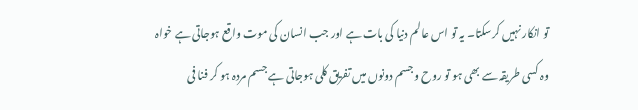تو انکار نہیں کرسکتا۔ یہ تو اس عالم دنیا کی بات ہے اور جب انسان کی موت واقع ہوجاتی ہے خواہ وہ کسی طریقہ سے بھی ہو تو روح وجسم دونوں میں تفریق کلی ہوجاتی ہے جسم مردہ ہو کر فنا فی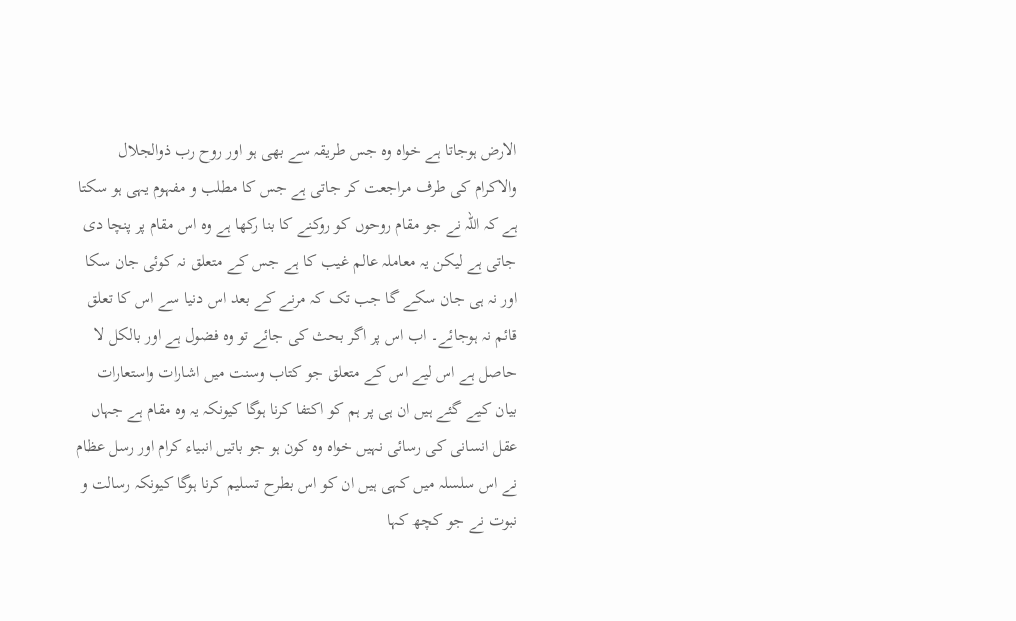الارض ہوجاتا ہے خواہ وہ جس طریقہ سے بھی ہو اور روح رب ذوالجلال والاکرام کی طرف مراجعت کر جاتی ہے جس کا مطلب و مفہوم یہی ہو سکتا ہے کہ اللہ نے جو مقام روحوں کو روکنے کا بنا رکھا ہے وہ اس مقام پر پنچا دی جاتی ہے لیکن یہ معاملہ عالم غیب کا ہے جس کے متعلق نہ کوئی جان سکا اور نہ ہی جان سکے گا جب تک کہ مرنے کے بعد اس دنیا سے اس کا تعلق قائم نہ ہوجائے۔ اب اس پر اگر بحث کی جائے تو وہ فضول ہے اور بالکل لا حاصل ہے اس لیے اس کے متعلق جو کتاب وسنت میں اشارات واستعارات بیان کیے گئے ہیں ان ہی پر ہم کو اکتفا کرنا ہوگا کیونکہ یہ وہ مقام ہے جہاں عقل انسانی کی رسائی نہیں خواہ وہ کون ہو جو باتیں انبیاء کرام اور رسل عظام نے اس سلسلہ میں کہی ہیں ان کو اس بطرح تسلیم کرنا ہوگا کیونکہ رسالت و نبوت نے جو کچھ کہا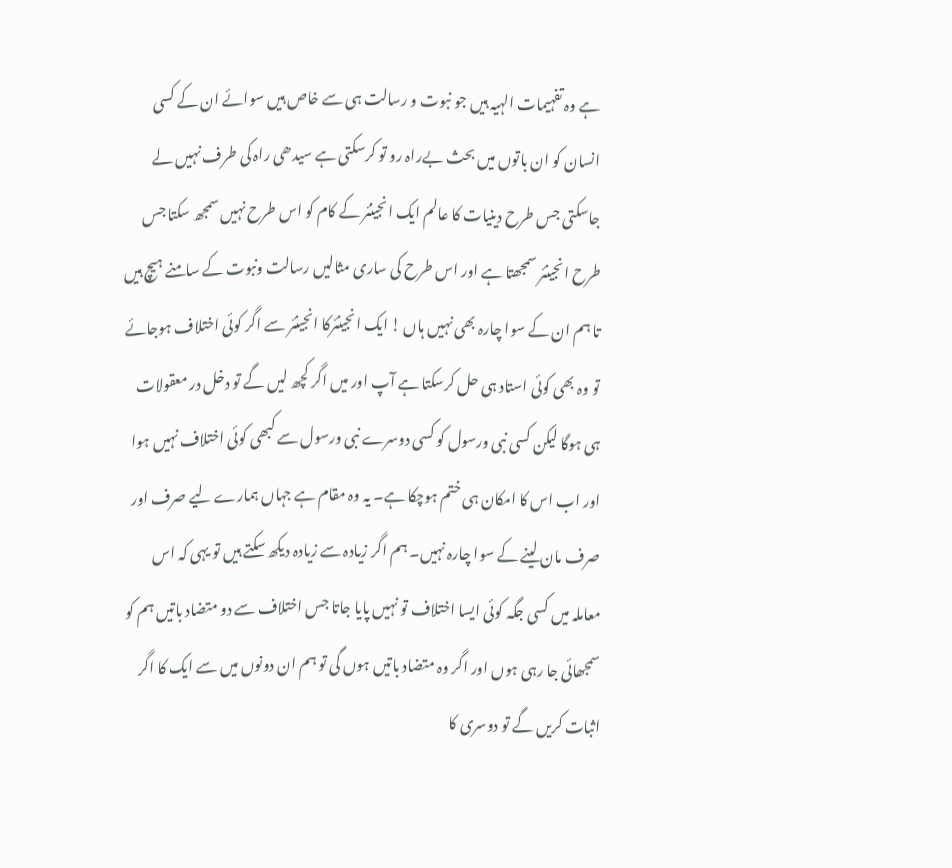ہے وہ تفہیمات الہیہ ہیں جو نبوت و رسالت ہی سے خاص ہیں سوائے ان کے کسی انسان کو ان باتوں میں بحث بےراہ رو تو کرسکتی ہے سیدھی راہ کی طرف نہیں لے جاسکتی جس طرح دینیات کا عالم ایک انجینئر کے کام کو اس طرح نہیں سمجھ سکتا جس طرح انجینئر سمجھتا ہے اور اس طرح کی ساری مثالیں رسالت ونبوت کے سامنے ہیچ ہیں تا ہم ان کے سوا چارہ بھی نہیں ہاں ! ایک انجینئرکا انجینئر سے اگر کوئی اختلاف ہوجائے تو وہ بھی کوئی استاد ہی حل کرسکتا ہے آپ اور میں اگر کچھ لیں گے تو دخل در معقولات ہی ہوگا لیکن کسی نبی ورسول کو کسی دوسرے نبی ورسول سے کبھی کوئی اختلاف نہیں ہوا اور اب اس کا امکان ہی ختم ہوچکا ہے۔ یہ وہ مقام ہے جہاں ہمارے لیے صرف اور صرف مان لینے کے سوا چارہ نہیں۔ ہم اگر زیادہ سے زیادہ دیکھ سکتے ہیں تو یہی کہ اس معاملہ میں کسی جگہ کوئی ایسا اختلاف تو نہیں پایا جاتا جس اختلاف سے دو متضاد باتیں ہم کو سمجھائی جا رہی ہوں اور اگر وہ متضاد باتیں ہوں گی تو ہم ان دونوں میں سے ایک کا اگر اثبات کریں گے تو دوسری کا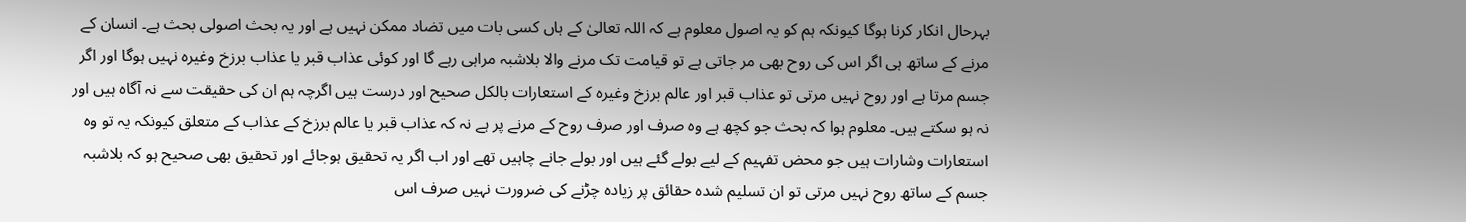بہرحال انکار کرنا ہوگا کیونکہ ہم کو یہ اصول معلوم ہے کہ اللہ تعالیٰ کے ہاں کسی بات میں تضاد ممکن نہیں ہے اور یہ بحث اصولی بحث ہے۔ انسان کے مرنے کے ساتھ ہی اگر اس کی روح بھی مر جاتی ہے تو قیامت تک مرنے والا بلاشبہ مراہی رہے گا اور کوئی عذاب قبر یا عذاب برزخ وغیرہ نہیں ہوگا اور اگر جسم مرتا ہے اور روح نہیں مرتی تو عذاب قبر اور عالم برزخ وغیرہ کے استعارات بالکل صحیح اور درست ہیں اگرچہ ہم ان کی حقیقت سے نہ آگاہ ہیں اور نہ ہو سکتے ہیں۔ معلوم ہوا کہ بحث جو کچھ ہے وہ صرف اور صرف روح کے مرنے پر ہے نہ کہ عذاب قبر یا عالم برزخ کے عذاب کے متعلق کیونکہ یہ تو وہ استعارات وشارات ہیں جو محض تفہیم کے لیے بولے گئے ہیں اور بولے جانے چاہیں تھے اور اب اگر یہ تحقیق ہوجائے اور تحقیق بھی صحیح ہو کہ بلاشبہ جسم کے ساتھ روح نہیں مرتی تو ان تسلیم شدہ حقائق پر زیادہ چڑنے کی ضرورت نہیں صرف اس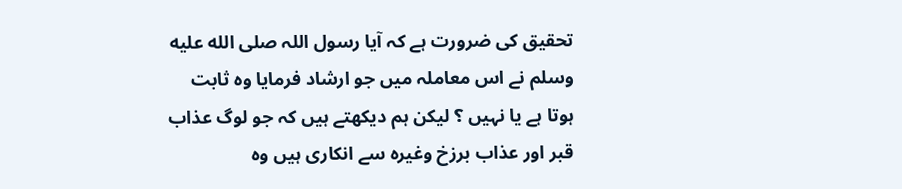تحقیق کی ضرورت ہے کہ آیا رسول اللہ صلى الله عليه وسلم نے اس معاملہ میں جو ارشاد فرمایا وہ ثابت ہوتا ہے یا نہیں ؟ لیکن ہم دیکھتے ہیں کہ جو لوگ عذاب قبر اور عذاب برزخ وغیرہ سے انکاری ہیں وہ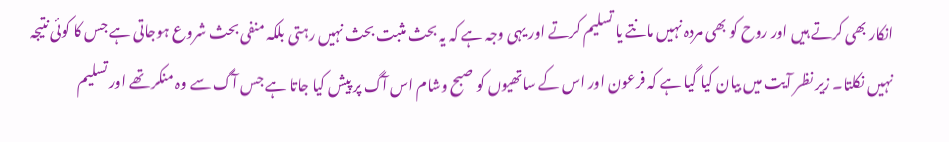انکار بھی کرتے ہیں اور روح کو بھی مردہ نہیں مانتے یا تسلیم کرتے اور یہی وجہ ہے کہ یہ بحث مثبت بحث نہیں رہتی بلکہ منفی بحث شروع ہوجاتی ہے جس کا کوئی نتیجہ نہیں نکلتا۔ زیر نظر آیت میں بیان کیا گیا ہے کہ فرعون اور اس کے ساتھیوں کو صبح وشام اس آگ پر پیش کیا جاتا ہے جس آگ سے وہ منکر تھے اور تسلیم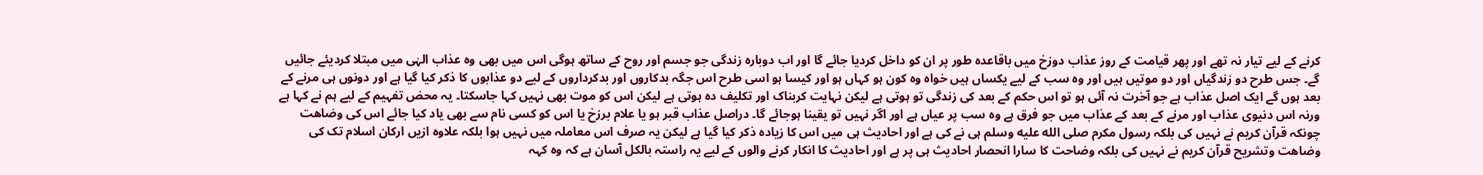کرنے کے لیے تیار نہ تھے اور پھر قیامت کے روز عذاب دوزخ میں باقاعدہ طور پر ان کو داخل کردیا جائے گا اور اب دوبارہ زندگی جو جسم اور روح کے ساتھ ہوگی اس میں بھی وہ عذاب الہٰی میں مبتلا کردیئے جائیں گے۔ جس طرح دو زندگیاں اور دو موتیں ہیں اور وہ سب کے لیے یکساں ہیں خواہ وہ کون ہو کہاں ہو اور کیسا ہو اسی طرح اس جگہ بدکاروں اور بدکرداروں کے لیے دو عذابوں کا ذکر کیا گیا ہے اور دونوں ہی مرنے کے بعد ہوں گے ایک اصل عذاب ہے جو آخرت نہ آئی ہو تو اس حکم کے بعد کی زندگی تو ہوتی ہے لیکن نہایت کربناک اور تکلیف دہ ہوتی ہے لیکن اس کو موت بھی نہیں کہا جاسکتا۔ یہ محض تفہیم کے لیے ہم نے کہا ہے ورنہ اس دنیوی عذاب اور مرنے کے بعد کے عذاب میں جو فرق ہے وہ سب پر عیاں ہے اور اگر نہیں تو یقینا ہوجائے گا۔ دراصل عذاب قبر ہو یا علام برزخ یا اس کو کسی نام سے بھی یاد کیا جائے اس کی وضاھت چونکہ قرآن کریم نے نہیں کی بلکہ رسول مکرم صلى الله عليه وسلم ہی نے کی ہے اور احادیث ہی میں اس کا زیادہ ذکر کیا گیا ہے لیکن یہ صرف اس معاملہ میں نہیں ہوا بلکہ علاوہ ازیں ارکان اسلام تک کی وضاھت وتشریح قرآن کریم نے نہیں کی بلکہ وضاحت کا سارا انحصار احادیث ہی پر ہے اور احادیث کا انکار کرنے والوں کے لیے یہ راستہ بالکل آسان ہے کہ وہ کہہ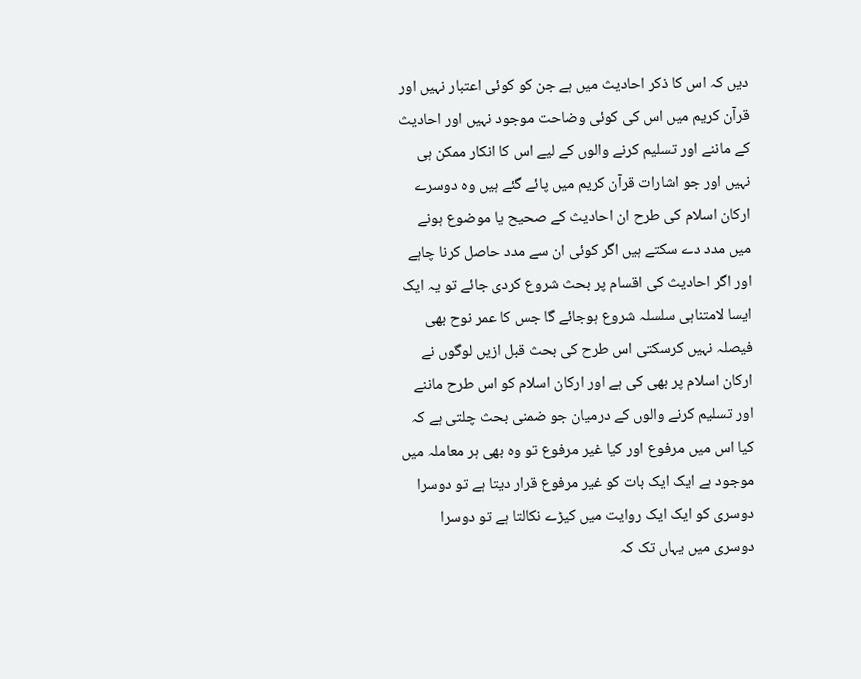دیں کہ اس کا ذکر احادیث میں ہے جن کو کوئی اعتبار نہیں اور قرآن کریم میں اس کی کوئی وضاحت موجود نہیں اور احادیث کے ماننے اور تسلیم کرنے والوں کے لیے اس کا انکار ممکن ہی نہیں اور جو اشارات قرآن کریم میں پائے گئے ہیں وہ دوسرے ارکان اسلام کی طرح ان احادیث کے صحیح یا موضوع ہونے میں مدد دے سکتے ہیں اگر کوئی ان سے مدد حاصل کرنا چاہے اور اگر احادیث کی اقسام پر بحث شروع کردی جائے تو یہ ایک ایسا لامتناہی سلسلہ شروع ہوجائے گا جس کا عمر نوح بھی فیصلہ نہیں کرسکتی اس طرح کی بحث قبل ازیں لوگوں نے ارکان اسلام پر بھی کی ہے اور ارکان اسلام کو اس طرح ماننے اور تسلیم کرنے والوں کے درمیان جو ضمنی بحث چلتی ہے کہ کیا اس میں مرفوع اور کیا غیر مرفوع تو وہ بھی ہر معاملہ میں موجود ہے ایک ایک بات کو غیر مرفوع قرار دیتا ہے تو دوسرا دوسری کو ایک ایک روایت میں کیڑے نکالتا ہے تو دوسرا دوسری میں یہاں تک کہ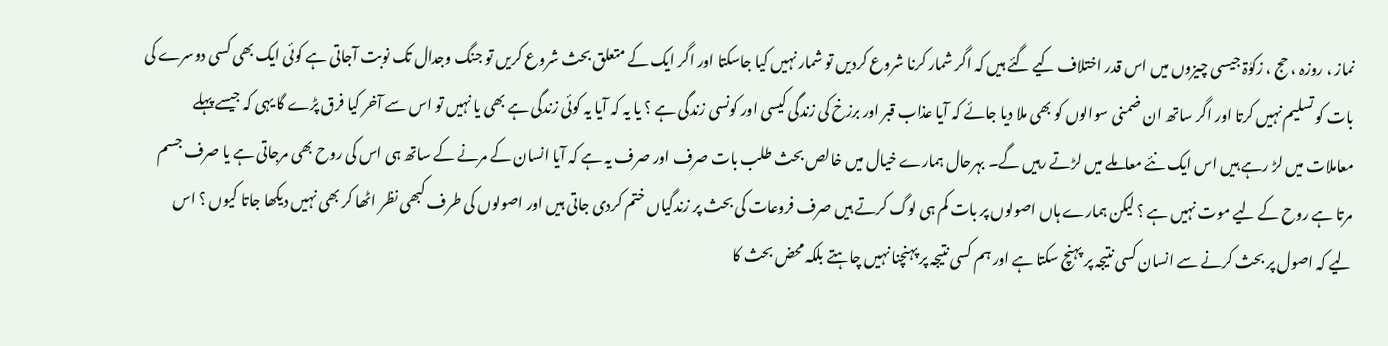نماز ، روزہ ، حج ، زکوٰۃ جیسی چیزوں میں اس قدر اختلاف کیے گئے ہیں کہ اگر شمار کرنا شروع کردیں تو شمار نہیں کیا جاسکتا اور اگر ایک کے متعلق بحث شروع کریں تو جنگ وجدال تک نوبت آجاتی ہے کوئی ایک بھی کسی دوسرے کی بات کو تسلیم نہیں کرتا اور اگر ساتھ ان ضمنی سوالوں کو بھی ملا دیا جائے کہ آیا عذاب قبر اور برزخ کی زندگی کیسی اور کونسی زندگی ہے ؟ یا یہ کہ آیا یہ کوئی زندگی ہے بھی یا نہیں تو اس سے آخر کیا فرق پڑے گا یہی کہ جیسے پہلے معاملات میں لڑ رہے ہیں اس ایک نئے معاملے میں لڑتے رہیں گے۔ بہرحال ہمارے خیال میں خالص بحث طلب بات صرف اور صرف یہ ہے کہ آیا انسان کے مرنے کے ساتھ ہی اس کی روح بھی مرجاتی ہے یا صرف جسم مرتا ہے روح کے لیے موت نہیں ہے ؟ لیکن ہمارے ہاں اصولوں پر بات کم ہی لوگ کرتے ہیں صرف فروعات کی بحث پر زندگیاں ختم کردی جاتی ہیں اور اصولوں کی طرف کبھی نظر اٹھا کر بھی نہیں دیکھا جاتا کیوں ؟ اس لیے کہ اصول پر بحث کرنے سے انسان کسی نتیجہ پر پہنچ سکتا ہے اور ہم کسی نتیجہ پر پہنچنا نہیں چاہتے بلکہ محض بحث کا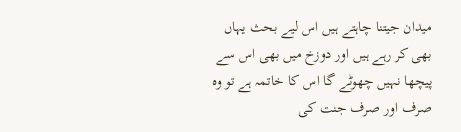میدان جیتنا چاہتے ہیں اس لیے بحث یہاں بھی کر رہے ہیں اور دوزخ میں بھی اس سے پیچھا نہیں چھوٹے گا اس کا خاتمہ ہے تو وہ صرف اور صرف جنت کی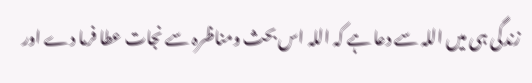زندگی ہی میں اللہ سے دعا ہے کہ اللہ اس بحث ومناظرہ سے نجات عطا فرما دے اور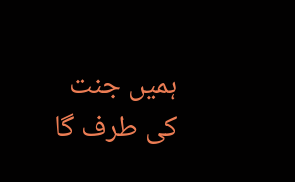ہمیں جنت کی طرف گا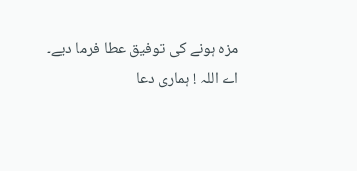مزہ ہونے کی توفیق عطا فرما دیے۔ اے اللہ ! ہماری دعا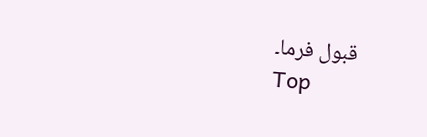قبول فرما۔
Top